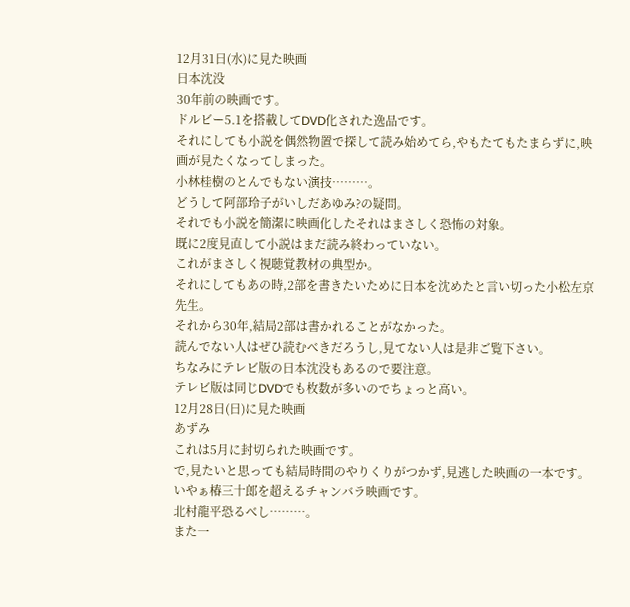12月31日(水)に見た映画
日本沈没
30年前の映画です。
ドルビー5.1を搭載してDVD化された逸品です。
それにしても小説を偶然物置で探して読み始めてら,やもたてもたまらずに,映画が見たくなってしまった。
小林桂樹のとんでもない演技………。
どうして阿部玲子がいしだあゆみ?の疑問。
それでも小説を簡潔に映画化したそれはまさしく恐怖の対象。
既に2度見直して小説はまだ読み終わっていない。
これがまさしく視聴覚教材の典型か。
それにしてもあの時,2部を書きたいために日本を沈めたと言い切った小松左京先生。
それから30年,結局2部は書かれることがなかった。
読んでない人はぜひ読むべきだろうし,見てない人は是非ご覧下さい。
ちなみにテレビ版の日本沈没もあるので要注意。
テレビ版は同じDVDでも枚数が多いのでちょっと高い。
12月28日(日)に見た映画
あずみ
これは5月に封切られた映画です。
で,見たいと思っても結局時間のやりくりがつかず,見逃した映画の一本です。
いやぁ椿三十郎を超えるチャンバラ映画です。
北村龍平恐るべし………。
また一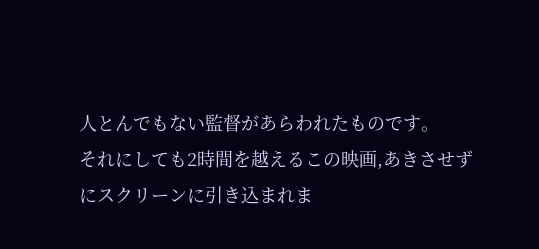人とんでもない監督があらわれたものです。
それにしても2時間を越えるこの映画,あきさせずにスクリーンに引き込まれま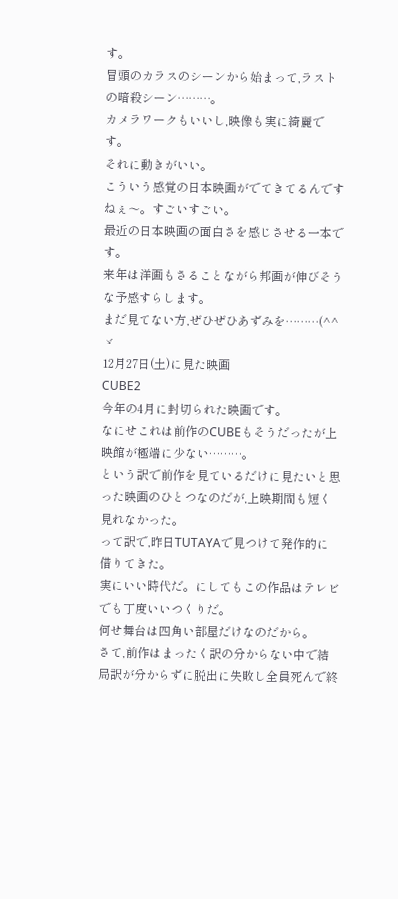す。
冒頭のカラスのシーンから始まって,ラストの暗殺シーン………。
カメラワークもいいし,映像も実に綺麗です。
それに動きがいい。
こういう感覚の日本映画がでてきてるんですねぇ〜。すごいすごい。
最近の日本映画の面白さを感じさせる一本です。
来年は洋画もさることながら邦画が伸びそうな予感すらします。
まだ見てない方,ぜひぜひあずみを………(^^ゞ
12月27日(土)に見た映画
CUBE2
今年の4月に封切られた映画です。
なにせこれは前作のCUBEもそうだったが上映館が極端に少ない………。
という訳で前作を見ているだけに見たいと思った映画のひとつなのだが,上映期間も短く見れなかった。
って訳で,昨日TUTAYAで見つけて発作的に借りてきた。
実にいい時代だ。にしてもこの作品はテレビでも丁度いいつくりだ。
何せ舞台は四角い部屋だけなのだから。
さて,前作はまったく訳の分からない中で結局訳が分からずに脱出に失敗し全員死んで終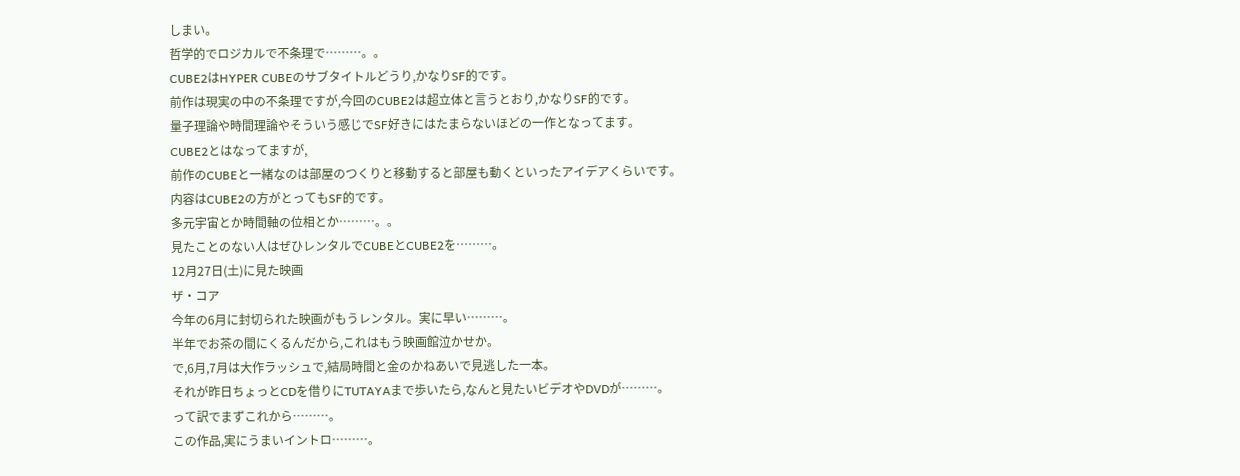しまい。
哲学的でロジカルで不条理で………。。
CUBE2はHYPER CUBEのサブタイトルどうり,かなりSF的です。
前作は現実の中の不条理ですが,今回のCUBE2は超立体と言うとおり,かなりSF的です。
量子理論や時間理論やそういう感じでSF好きにはたまらないほどの一作となってます。
CUBE2とはなってますが,
前作のCUBEと一緒なのは部屋のつくりと移動すると部屋も動くといったアイデアくらいです。
内容はCUBE2の方がとってもSF的です。
多元宇宙とか時間軸の位相とか………。。
見たことのない人はぜひレンタルでCUBEとCUBE2を………。
12月27日(土)に見た映画
ザ・コア
今年の6月に封切られた映画がもうレンタル。実に早い………。
半年でお茶の間にくるんだから,これはもう映画館泣かせか。
で,6月,7月は大作ラッシュで,結局時間と金のかねあいで見逃した一本。
それが昨日ちょっとCDを借りにTUTAYAまで歩いたら,なんと見たいビデオやDVDが………。
って訳でまずこれから………。
この作品,実にうまいイントロ………。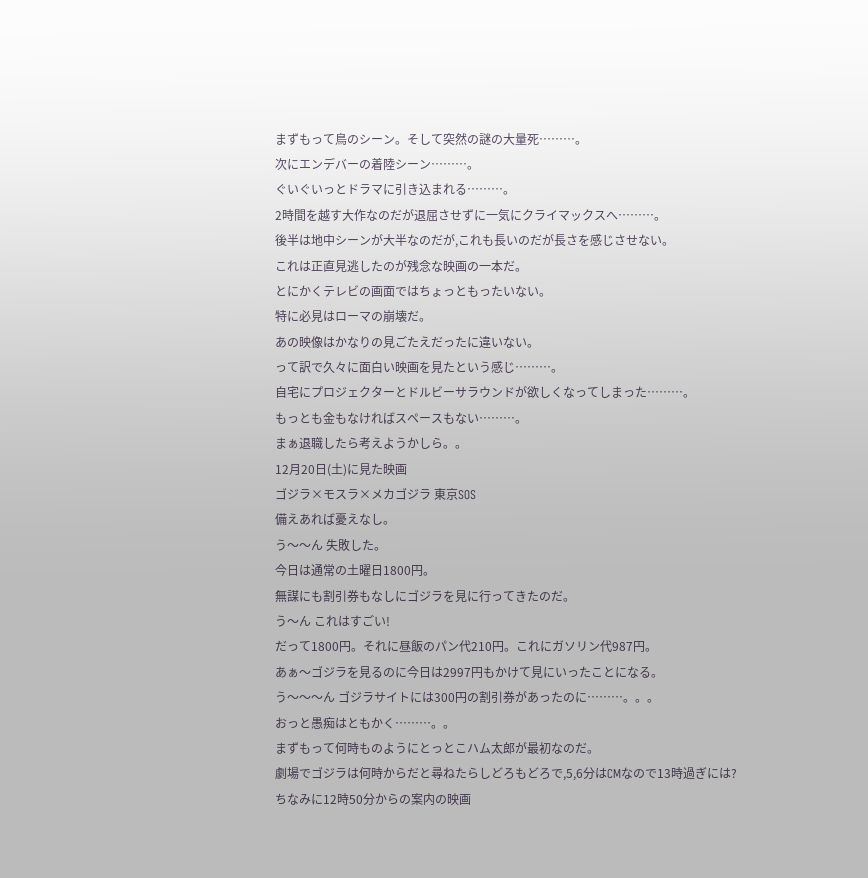まずもって鳥のシーン。そして突然の謎の大量死………。
次にエンデバーの着陸シーン………。
ぐいぐいっとドラマに引き込まれる………。
2時間を越す大作なのだが退屈させずに一気にクライマックスへ………。
後半は地中シーンが大半なのだが,これも長いのだが長さを感じさせない。
これは正直見逃したのが残念な映画の一本だ。
とにかくテレビの画面ではちょっともったいない。
特に必見はローマの崩壊だ。
あの映像はかなりの見ごたえだったに違いない。
って訳で久々に面白い映画を見たという感じ………。
自宅にプロジェクターとドルビーサラウンドが欲しくなってしまった………。
もっとも金もなければスペースもない………。
まぁ退職したら考えようかしら。。
12月20日(土)に見た映画
ゴジラ×モスラ×メカゴジラ 東京SOS
備えあれば憂えなし。
う〜〜ん 失敗した。
今日は通常の土曜日1800円。
無謀にも割引券もなしにゴジラを見に行ってきたのだ。
う〜ん これはすごい!
だって1800円。それに昼飯のパン代210円。これにガソリン代987円。
あぁ〜ゴジラを見るのに今日は2997円もかけて見にいったことになる。
う〜〜〜ん ゴジラサイトには300円の割引券があったのに………。。。
おっと愚痴はともかく………。。
まずもって何時ものようにとっとこハム太郎が最初なのだ。
劇場でゴジラは何時からだと尋ねたらしどろもどろで,5,6分はCMなので13時過ぎには?
ちなみに12時50分からの案内の映画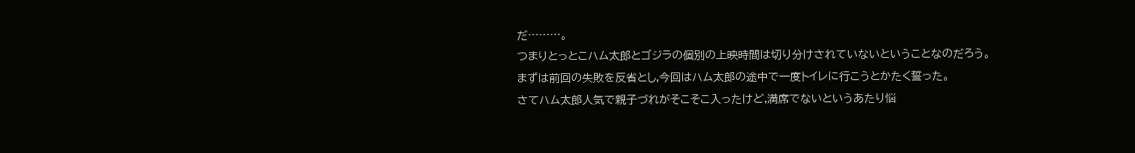だ………。
つまりとっとこハム太郎とゴジラの個別の上映時間は切り分けされていないということなのだろう。
まずは前回の失敗を反省とし,今回はハム太郎の途中で一度トイレに行こうとかたく誓った。
さてハム太郎人気で親子づれがそこそこ入ったけど,満席でないというあたり悩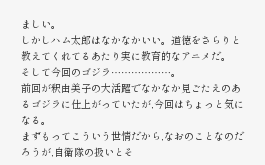ましい。
しかしハム太郎はなかなかいい。道徳をさらりと教えてくれてるあたり実に教育的なアニメだ。
そして今回のゴジラ………………。
前回が釈由美子の大活躍でなかなか見ごたえのあるゴジラに仕上がっていたが,今回はちょっと気になる。
まずもってこういう世情だから,なおのことなのだろうが,自衛隊の扱いとそ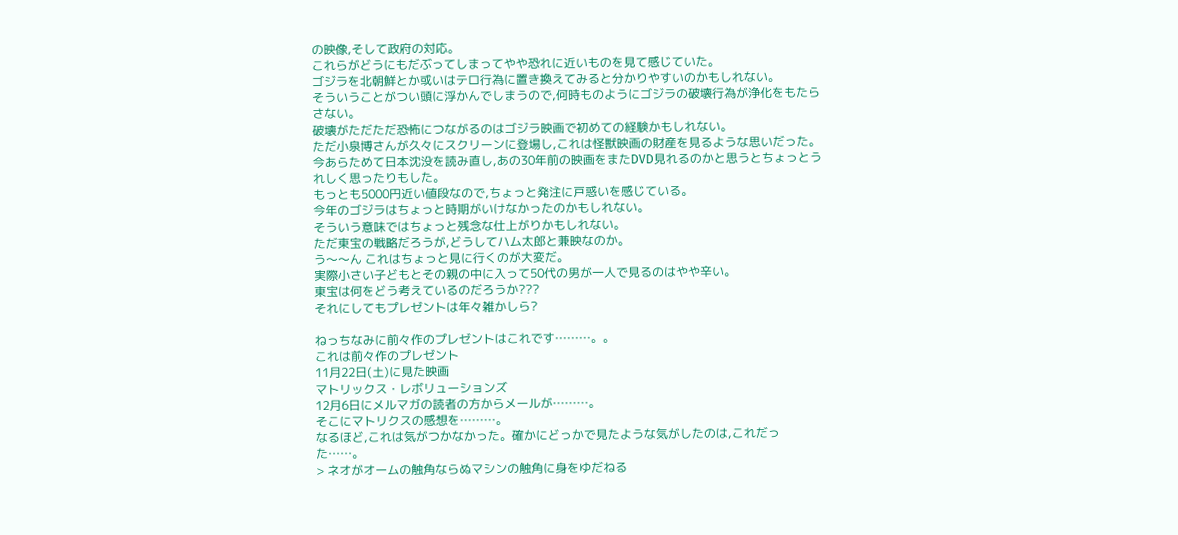の映像,そして政府の対応。
これらがどうにもだぶってしまってやや恐れに近いものを見て感じていた。
ゴジラを北朝鮮とか或いはテロ行為に置き換えてみると分かりやすいのかもしれない。
そういうことがつい頭に浮かんでしまうので,何時ものようにゴジラの破壊行為が浄化をもたらさない。
破壊がただただ恐怖につながるのはゴジラ映画で初めての経験かもしれない。
ただ小泉博さんが久々にスクリーンに登場し,これは怪獣映画の財産を見るような思いだった。
今あらためて日本沈没を読み直し,あの30年前の映画をまたDVD見れるのかと思うとちょっとうれしく思ったりもした。
もっとも5000円近い値段なので,ちょっと発注に戸惑いを感じている。
今年のゴジラはちょっと時期がいけなかったのかもしれない。
そういう意味ではちょっと残念な仕上がりかもしれない。
ただ東宝の戦略だろうが,どうしてハム太郎と兼映なのか。
う〜〜ん これはちょっと見に行くのが大変だ。
実際小さい子どもとその親の中に入って50代の男が一人で見るのはやや辛い。
東宝は何をどう考えているのだろうか???
それにしてもプレゼントは年々雑かしら?

ねっちなみに前々作のプレゼントはこれです………。。
これは前々作のプレゼント
11月22日(土)に見た映画
マトリックス・レボリューションズ
12月6日にメルマガの読者の方からメールが………。
そこにマトリクスの感想を………。
なるほど,これは気がつかなかった。確かにどっかで見たような気がしたのは,これだった……。
> ネオがオームの触角ならぬマシンの触角に身をゆだねる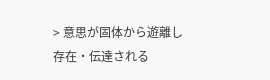> 意思が固体から遊離し存在・伝達される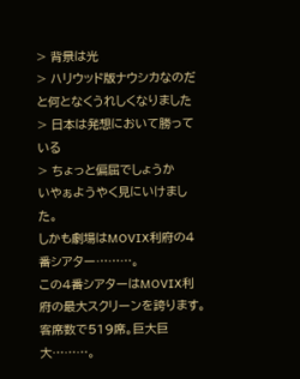> 背景は光
> ハリウッド版ナウシカなのだと何となくうれしくなりました
> 日本は発想において勝っている
> ちょっと偏屈でしょうか
いやぁようやく見にいけました。
しかも劇場はMOVIX利府の4番シアター………。
この4番シアターはMOVIX利府の最大スクリーンを誇ります。
客席数で519席。巨大巨大………。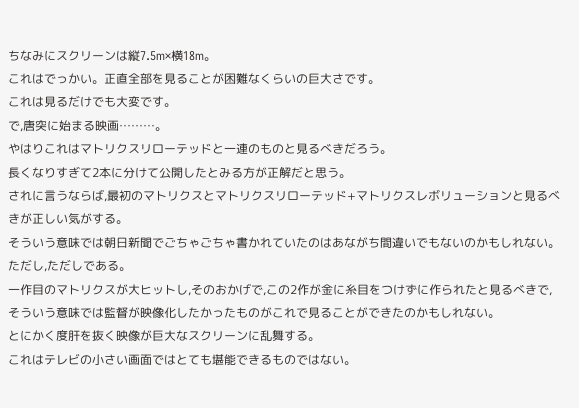ちなみにスクリーンは縦7.5m×横18m。
これはでっかい。正直全部を見ることが困難なくらいの巨大さです。
これは見るだけでも大変です。
で,唐突に始まる映画………。
やはりこれはマトリクスリローテッドと一連のものと見るべきだろう。
長くなりすぎて2本に分けて公開したとみる方が正解だと思う。
されに言うならば,最初のマトリクスとマトリクスリローテッド+マトリクスレボリューションと見るべきが正しい気がする。
そういう意味では朝日新聞でごちゃごちゃ書かれていたのはあながち間違いでもないのかもしれない。
ただし,ただしである。
一作目のマトリクスが大ヒットし,そのおかげで,この2作が金に糸目をつけずに作られたと見るべきで,
そういう意味では監督が映像化したかったものがこれで見ることができたのかもしれない。
とにかく度肝を抜く映像が巨大なスクリーンに乱舞する。
これはテレビの小さい画面ではとても堪能できるものではない。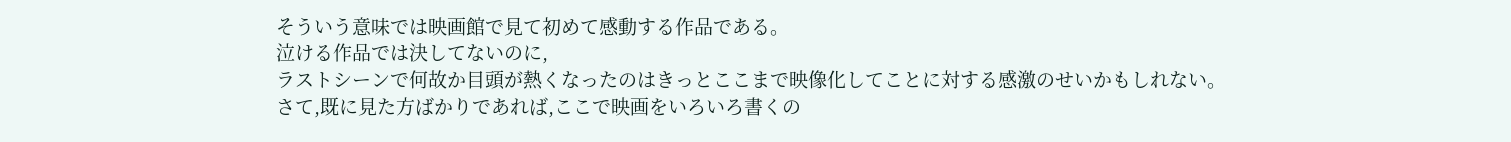そういう意味では映画館で見て初めて感動する作品である。
泣ける作品では決してないのに,
ラストシーンで何故か目頭が熱くなったのはきっとここまで映像化してことに対する感激のせいかもしれない。
さて,既に見た方ばかりであれば,ここで映画をいろいろ書くの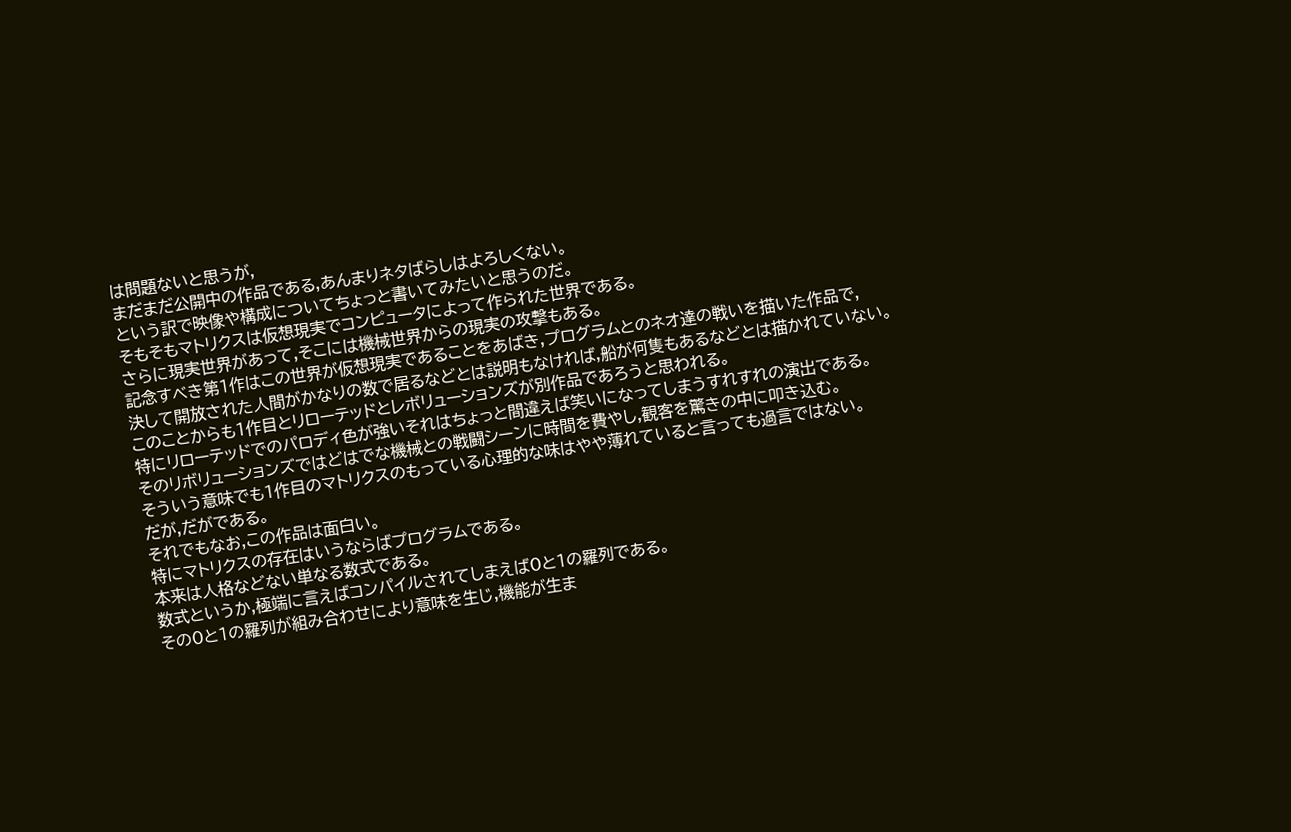は問題ないと思うが,
まだまだ公開中の作品である,あんまりネタばらしはよろしくない。
という訳で映像や構成についてちょっと書いてみたいと思うのだ。
そもそもマトリクスは仮想現実でコンピュータによって作られた世界である。
さらに現実世界があって,そこには機械世界からの現実の攻撃もある。
記念すべき第1作はこの世界が仮想現実であることをあばき,プログラムとのネオ達の戦いを描いた作品で,
決して開放された人間がかなりの数で居るなどとは説明もなければ,船が何隻もあるなどとは描かれていない。
このことからも1作目とリローテッドとレボリューションズが別作品であろうと思われる。
特にリローテッドでのパロディ色が強いそれはちょっと間違えば笑いになってしまうすれすれの演出である。
そのリボリューションズではどはでな機械との戦闘シーンに時間を費やし,観客を驚きの中に叩き込む。
そういう意味でも1作目のマトリクスのもっている心理的な味はやや薄れていると言っても過言ではない。
だが,だがである。
それでもなお,この作品は面白い。
特にマトリクスの存在はいうならばプログラムである。
本来は人格などない単なる数式である。
数式というか,極端に言えばコンパイルされてしまえば0と1の羅列である。
その0と1の羅列が組み合わせにより意味を生じ,機能が生ま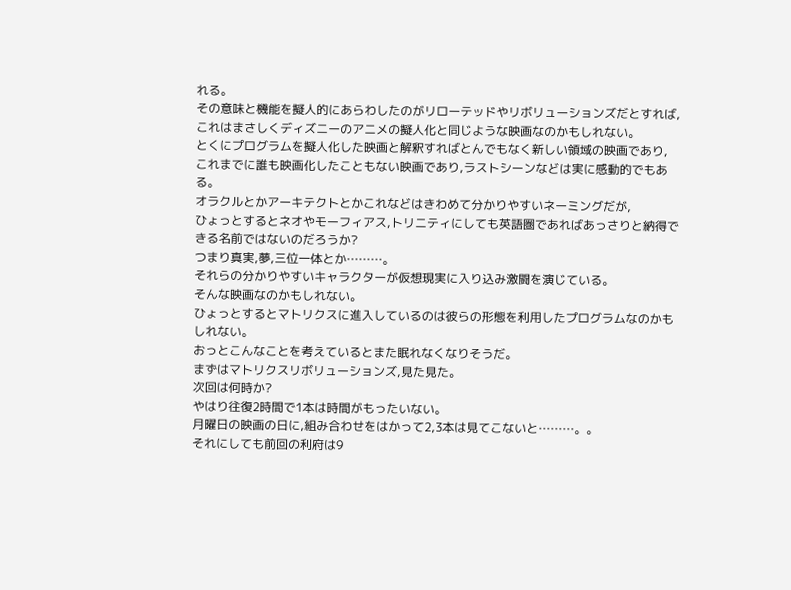れる。
その意味と機能を擬人的にあらわしたのがリローテッドやリボリューションズだとすれば,
これはまさしくディズニーのアニメの擬人化と同じような映画なのかもしれない。
とくにプログラムを擬人化した映画と解釈すればとんでもなく新しい領域の映画であり,
これまでに誰も映画化したこともない映画であり,ラストシーンなどは実に感動的でもある。
オラクルとかアーキテクトとかこれなどはきわめて分かりやすいネーミングだが,
ひょっとするとネオやモーフィアス,トリニティにしても英語圏であればあっさりと納得できる名前ではないのだろうか?
つまり真実,夢,三位一体とか………。
それらの分かりやすいキャラクターが仮想現実に入り込み激闘を演じている。
そんな映画なのかもしれない。
ひょっとするとマトリクスに進入しているのは彼らの形態を利用したプログラムなのかもしれない。
おっとこんなことを考えているとまた眠れなくなりそうだ。
まずはマトリクスリボリューションズ,見た見た。
次回は何時か?
やはり往復2時間で1本は時間がもったいない。
月曜日の映画の日に,組み合わせをはかって2,3本は見てこないと………。。
それにしても前回の利府は9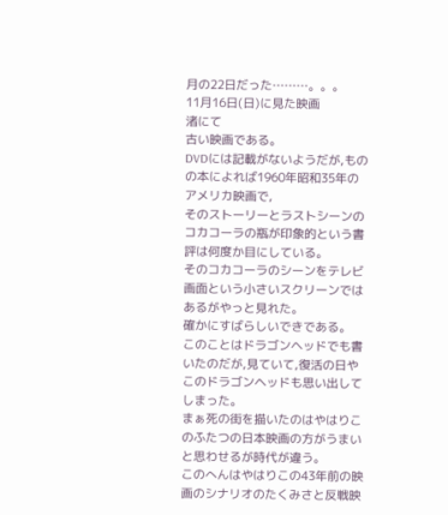月の22日だった………。。。
11月16日(日)に見た映画
渚にて
古い映画である。
DVDには記載がないようだが,ものの本によれば1960年昭和35年のアメリカ映画で,
そのストーリーとラストシーンのコカコーラの瓶が印象的という書評は何度か目にしている。
そのコカコーラのシーンをテレビ画面という小さいスクリーンではあるがやっと見れた。
確かにすばらしいできである。
このことはドラゴンヘッドでも書いたのだが,見ていて,復活の日やこのドラゴンヘッドも思い出してしまった。
まぁ死の街を描いたのはやはりこのふたつの日本映画の方がうまいと思わせるが時代が違う。
このへんはやはりこの43年前の映画のシナリオのたくみさと反戦映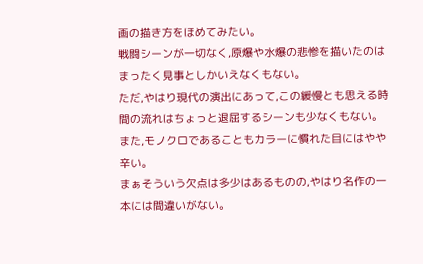画の描き方をほめてみたい。
戦闘シーンが一切なく,原爆や水爆の悲惨を描いたのはまったく見事としかいえなくもない。
ただ,やはり現代の演出にあって,この緩慢とも思える時間の流れはちょっと退屈するシーンも少なくもない。
また,モノクロであることもカラーに慣れた目にはやや辛い。
まぁそういう欠点は多少はあるものの,やはり名作の一本には間違いがない。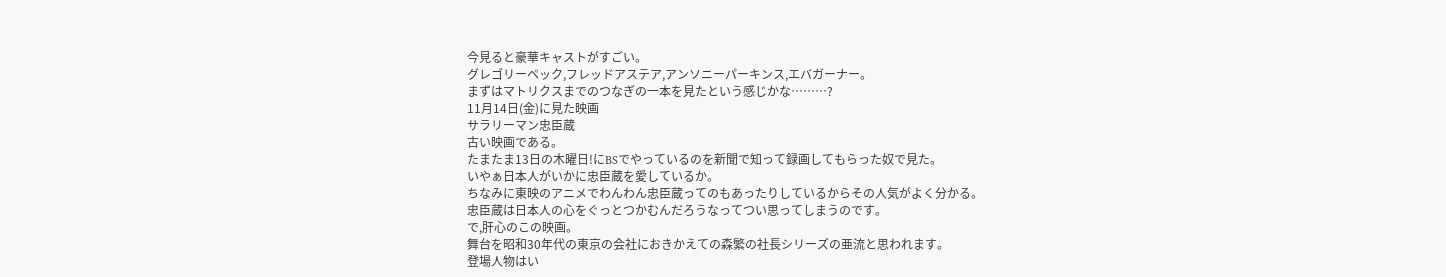今見ると豪華キャストがすごい。
グレゴリーペック,フレッドアステア,アンソニーパーキンス,エバガーナー。
まずはマトリクスまでのつなぎの一本を見たという感じかな………?
11月14日(金)に見た映画
サラリーマン忠臣蔵
古い映画である。
たまたま13日の木曜日!にBSでやっているのを新聞で知って録画してもらった奴で見た。
いやぁ日本人がいかに忠臣蔵を愛しているか。
ちなみに東映のアニメでわんわん忠臣蔵ってのもあったりしているからその人気がよく分かる。
忠臣蔵は日本人の心をぐっとつかむんだろうなってつい思ってしまうのです。
で,肝心のこの映画。
舞台を昭和30年代の東京の会社におきかえての森繁の社長シリーズの亜流と思われます。
登場人物はい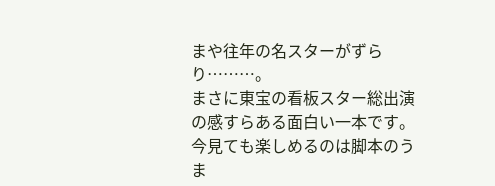まや往年の名スターがずらり………。
まさに東宝の看板スター総出演の感すらある面白い一本です。
今見ても楽しめるのは脚本のうま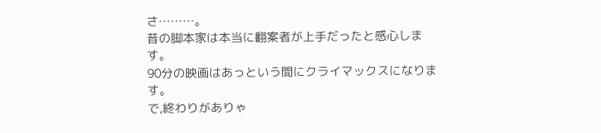さ………。
昔の脚本家は本当に翻案者が上手だったと感心します。
90分の映画はあっという間にクライマックスになります。
で,終わりがありゃ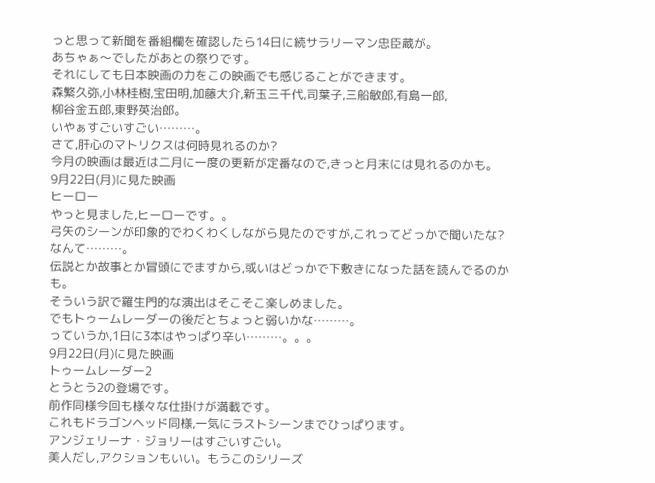っと思って新聞を番組欄を確認したら14日に続サラリーマン忠臣蔵が。
あちゃぁ〜でしたがあとの祭りです。
それにしても日本映画の力をこの映画でも感じることができます。
森繁久弥,小林桂樹,宝田明,加藤大介,新玉三千代,司葉子,三船敏郎,有島一郎,
柳谷金五郎,東野英治郎。
いやぁすごいすごい………。
さて,肝心のマトリクスは何時見れるのか?
今月の映画は最近は二月に一度の更新が定番なので,きっと月末には見れるのかも。
9月22日(月)に見た映画
ヒーロー
やっと見ました,ヒーローです。。
弓矢のシーンが印象的でわくわくしながら見たのですが,これってどっかで聞いたな?
なんて………。
伝説とか故事とか冒頭にでますから,或いはどっかで下敷きになった話を読んでるのかも。
そういう訳で羅生門的な演出はそこそこ楽しめました。
でもトゥームレーダーの後だとちょっと弱いかな………。
っていうか,1日に3本はやっぱり辛い………。。。
9月22日(月)に見た映画
トゥームレーダー2
とうとう2の登場です。
前作同様今回も様々な仕掛けが満載です。
これもドラゴンヘッド同様,一気にラストシーンまでひっぱります。
アンジェリーナ・ジョリーはすごいすごい。
美人だし,アクションもいい。もうこのシリーズ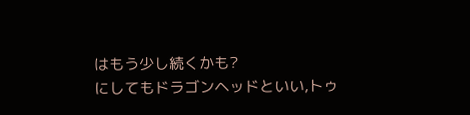はもう少し続くかも?
にしてもドラゴンヘッドといい,トゥ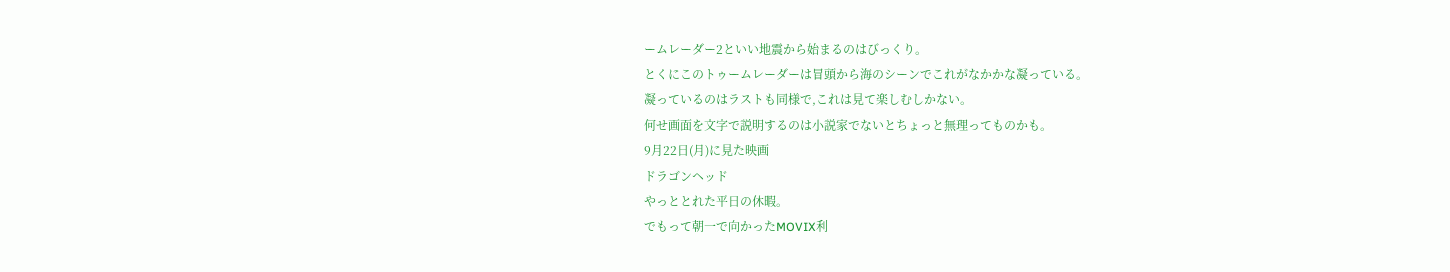ームレーダー2といい地震から始まるのはびっくり。
とくにこのトゥームレーダーは冒頭から海のシーンでこれがなかかな凝っている。
凝っているのはラストも同様で,これは見て楽しむしかない。
何せ画面を文字で説明するのは小説家でないとちょっと無理ってものかも。
9月22日(月)に見た映画
ドラゴンヘッド
やっととれた平日の休暇。
でもって朝一で向かったMOVIX利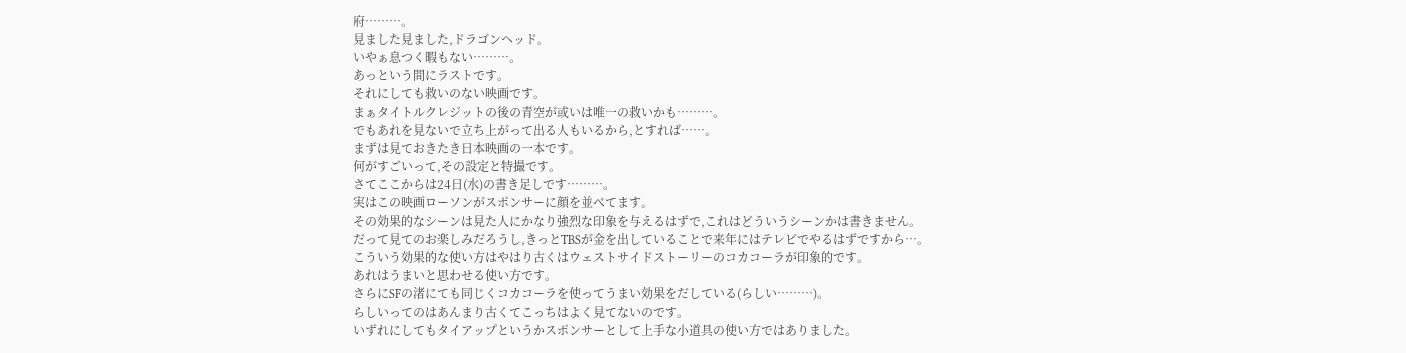府………。
見ました見ました,ドラゴンヘッド。
いやぁ息つく暇もない………。
あっという間にラストです。
それにしても救いのない映画です。
まぁタイトルクレジットの後の青空が或いは唯一の救いかも………。
でもあれを見ないで立ち上がって出る人もいるから,とすれば……。
まずは見ておきたき日本映画の一本です。
何がすごいって,その設定と特撮です。
さてここからは24日(水)の書き足しです………。
実はこの映画ローソンがスポンサーに顔を並べてます。
その効果的なシーンは見た人にかなり強烈な印象を与えるはずで,これはどういうシーンかは書きません。
だって見てのお楽しみだろうし,きっとTBSが金を出していることで来年にはテレビでやるはずですから…。
こういう効果的な使い方はやはり古くはウェストサイドストーリーのコカコーラが印象的です。
あれはうまいと思わせる使い方です。
さらにSFの渚にても同じくコカコーラを使ってうまい効果をだしている(らしい………)。
らしいってのはあんまり古くてこっちはよく見てないのです。
いずれにしてもタイアップというかスポンサーとして上手な小道具の使い方ではありました。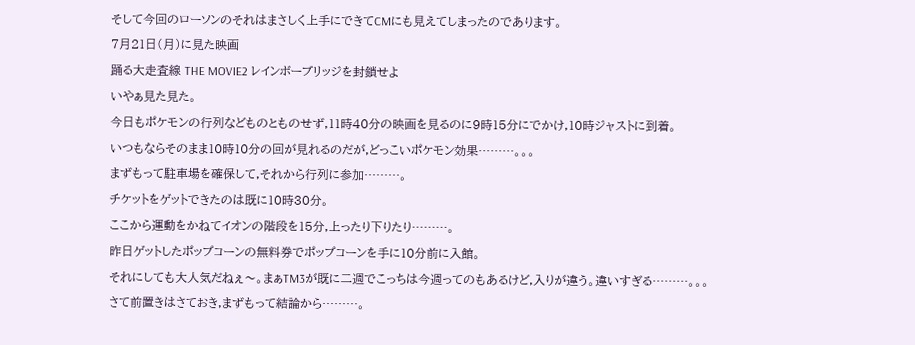そして今回のローソンのそれはまさしく上手にできてCMにも見えてしまったのであります。
7月21日(月)に見た映画
踊る大走査線 THE MOVIE2 レインボーブリッジを封鎖せよ
いやぁ見た見た。
今日もポケモンの行列などものとものせず,11時40分の映画を見るのに9時15分にでかけ,10時ジャストに到着。
いつもならそのまま10時10分の回が見れるのだが,どっこいポケモン効果………。。。
まずもって駐車場を確保して,それから行列に参加………。
チケットをゲットできたのは既に10時30分。
ここから運動をかねてイオンの階段を15分,上ったり下りたり………。
昨日ゲットしたポップコーンの無料券でポップコーンを手に10分前に入館。
それにしても大人気だねぇ〜。まぁTM3が既に二週でこっちは今週ってのもあるけど,入りが違う。違いすぎる………。。。
さて前置きはさておき,まずもって結論から………。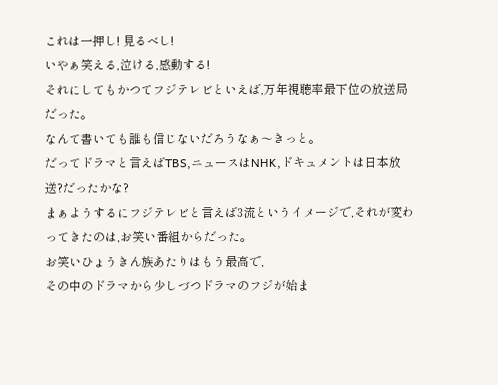これは一押し! 見るべし!
いやぁ笑える,泣ける,感動する!
それにしてもかつてフジテレビといえば,万年視聴率最下位の放送局だった。
なんて書いても誰も信じないだろうなぁ〜きっと。
だってドラマと言えばTBS,ニュースはNHK,ドキュメントは日本放送?だったかな?
まぁようするにフジテレビと言えば3流というイメージで,それが変わってきたのは,お笑い番組からだった。
お笑いひょうきん族あたりはもう最高で,
その中のドラマから少しづつドラマのフジが始ま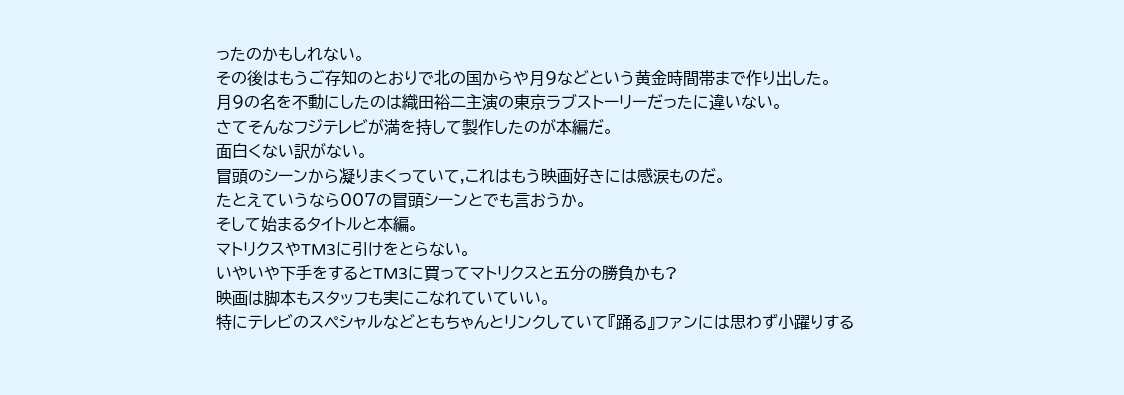ったのかもしれない。
その後はもうご存知のとおりで北の国からや月9などという黄金時間帯まで作り出した。
月9の名を不動にしたのは織田裕二主演の東京ラブストーリーだったに違いない。
さてそんなフジテレビが満を持して製作したのが本編だ。
面白くない訳がない。
冒頭のシーンから凝りまくっていて,これはもう映画好きには感涙ものだ。
たとえていうなら007の冒頭シーンとでも言おうか。
そして始まるタイトルと本編。
マトリクスやTM3に引けをとらない。
いやいや下手をするとTM3に買ってマトリクスと五分の勝負かも?
映画は脚本もスタッフも実にこなれていていい。
特にテレビのスペシャルなどともちゃんとリンクしていて『踊る』ファンには思わず小躍りする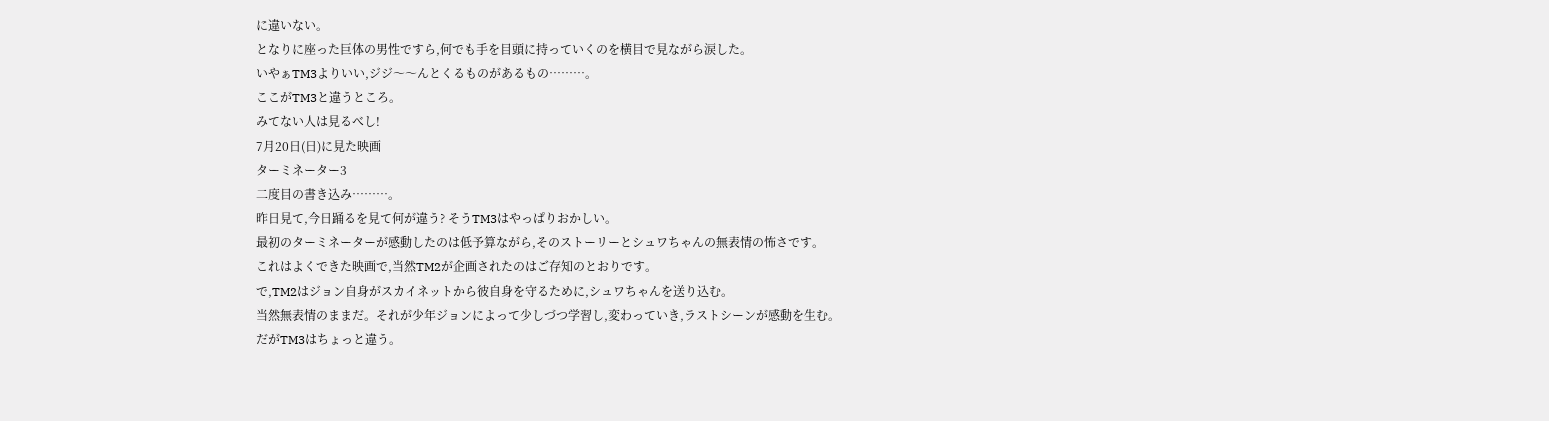に違いない。
となりに座った巨体の男性ですら,何でも手を目頭に持っていくのを横目で見ながら涙した。
いやぁTM3よりいい,ジジ〜〜んとくるものがあるもの………。
ここがTM3と違うところ。
みてない人は見るべし!
7月20日(日)に見た映画
ターミネーター3
二度目の書き込み………。
昨日見て,今日踊るを見て何が違う? そうTM3はやっぱりおかしい。
最初のターミネーターが感動したのは低予算ながら,そのストーリーとシュワちゃんの無表情の怖さです。
これはよくできた映画で,当然TM2が企画されたのはご存知のとおりです。
で,TM2はジョン自身がスカイネットから彼自身を守るために,シュワちゃんを送り込む。
当然無表情のままだ。それが少年ジョンによって少しづつ学習し,変わっていき,ラストシーンが感動を生む。
だがTM3はちょっと違う。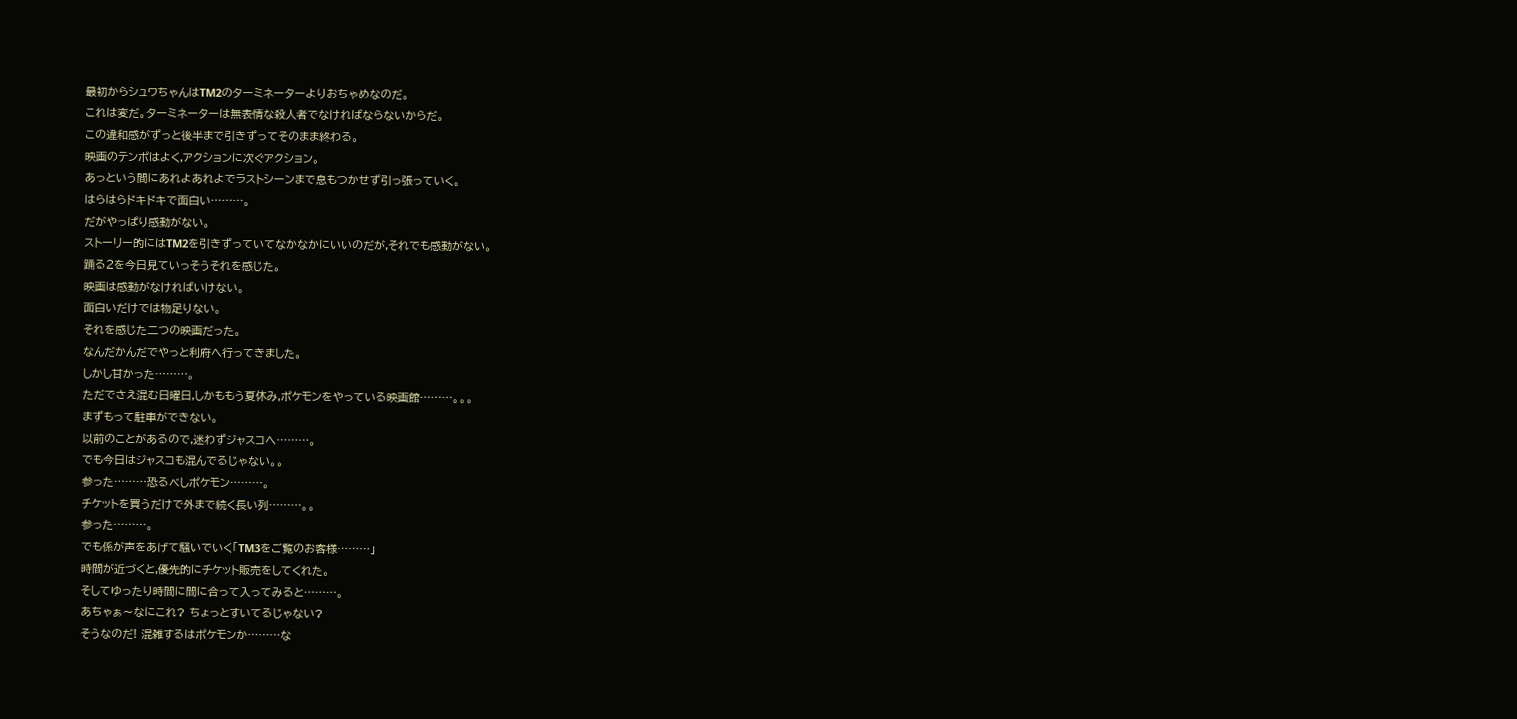最初からシュワちゃんはTM2のターミネーターよりおちゃめなのだ。
これは変だ。ターミネーターは無表情な殺人者でなければならないからだ。
この違和感がずっと後半まで引きずってそのまま終わる。
映画のテンポはよく,アクションに次ぐアクション。
あっという間にあれよあれよでラストシーンまで息もつかせず引っ張っていく。
はらはらドキドキで面白い………。
だがやっぱり感動がない。
ストーリー的にはTM2を引きずっていてなかなかにいいのだが,それでも感動がない。
踊る2を今日見ていっそうそれを感じた。
映画は感動がなければいけない。
面白いだけでは物足りない。
それを感じた二つの映画だった。
なんだかんだでやっと利府へ行ってきました。
しかし甘かった………。
ただでさえ混む日曜日,しかももう夏休み,ポケモンをやっている映画館………。。。
まずもって駐車ができない。
以前のことがあるので,迷わずジャスコへ………。
でも今日はジャスコも混んでるじゃない。。
参った………恐るべしポケモン………。
チケットを買うだけで外まで続く長い列………。。
参った………。
でも係が声をあげて騒いでいく「TM3をご覧のお客様………」
時間が近づくと,優先的にチケット販売をしてくれた。
そしてゆったり時間に間に合って入ってみると………。
あちゃぁ〜なにこれ? ちょっとすいてるじゃない?
そうなのだ! 混雑するはポケモンか………な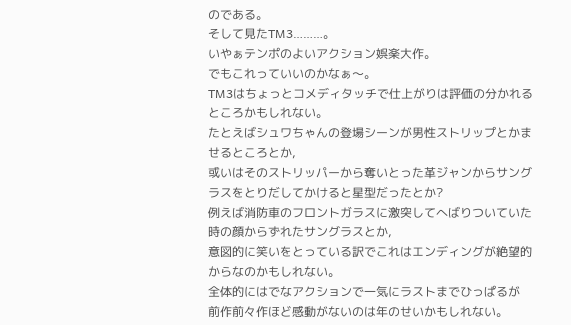のである。
そして見たTM3………。
いやぁテンポのよいアクション娯楽大作。
でもこれっていいのかなぁ〜。
TM3はちょっとコメディタッチで仕上がりは評価の分かれるところかもしれない。
たとえばシュワちゃんの登場シーンが男性ストリップとかませるところとか,
或いはそのストリッパーから奪いとった革ジャンからサングラスをとりだしてかけると星型だったとか?
例えば消防車のフロントガラスに激突してへばりついていた時の顔からずれたサングラスとか,
意図的に笑いをとっている訳でこれはエンディングが絶望的からなのかもしれない。
全体的にはでなアクションで一気にラストまでひっぱるが
前作前々作ほど感動がないのは年のせいかもしれない。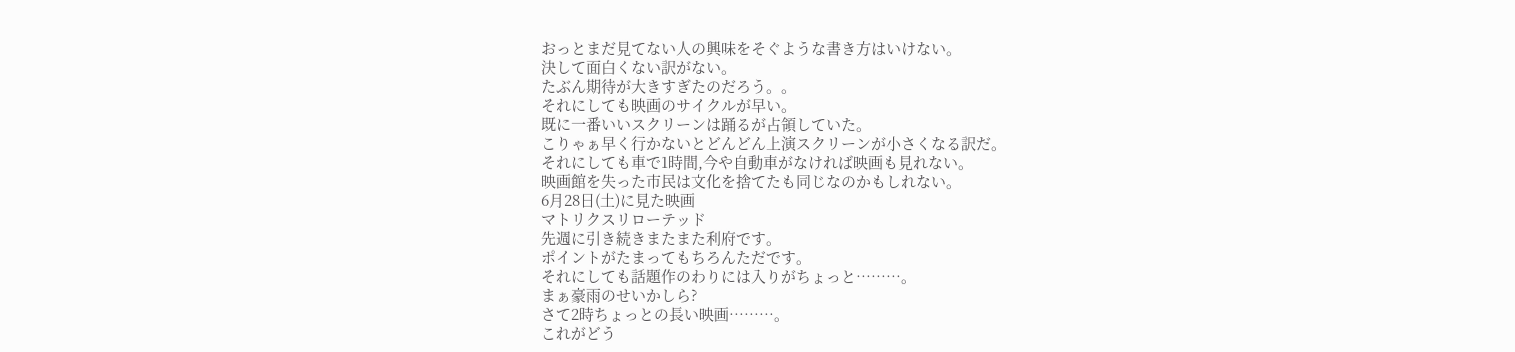おっとまだ見てない人の興味をそぐような書き方はいけない。
決して面白くない訳がない。
たぶん期待が大きすぎたのだろう。。
それにしても映画のサイクルが早い。
既に一番いいスクリーンは踊るが占領していた。
こりゃぁ早く行かないとどんどん上演スクリーンが小さくなる訳だ。
それにしても車で1時間,今や自動車がなければ映画も見れない。
映画館を失った市民は文化を捨てたも同じなのかもしれない。
6月28日(土)に見た映画
マトリクスリローテッド
先週に引き続きまたまた利府です。
ポイントがたまってもちろんただです。
それにしても話題作のわりには入りがちょっと………。
まぁ豪雨のせいかしら?
さて2時ちょっとの長い映画………。
これがどう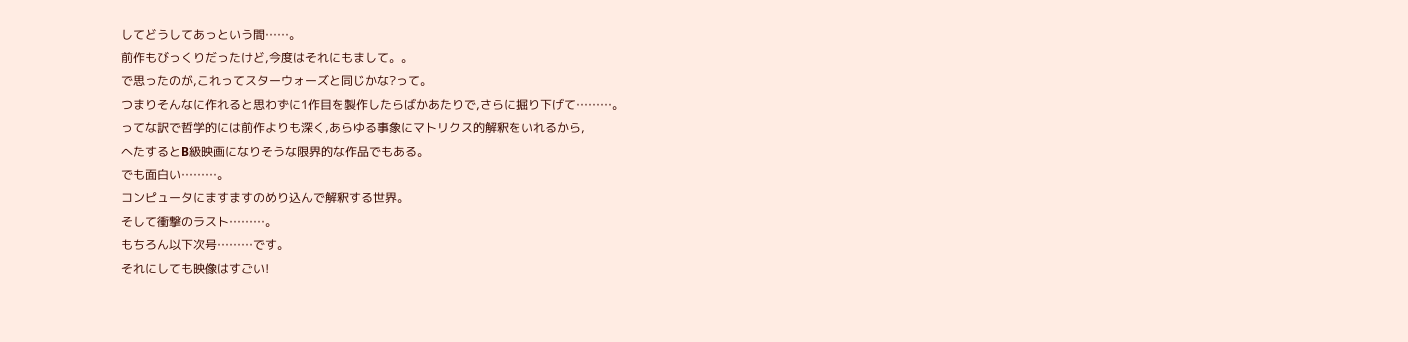してどうしてあっという間……。
前作もびっくりだったけど,今度はそれにもまして。。
で思ったのが,これってスターウォーズと同じかな?って。
つまりそんなに作れると思わずに1作目を製作したらばかあたりで,さらに掘り下げて………。
ってな訳で哲学的には前作よりも深く,あらゆる事象にマトリクス的解釈をいれるから,
へたするとB級映画になりそうな限界的な作品でもある。
でも面白い………。
コンピュータにますますのめり込んで解釈する世界。
そして衝撃のラスト………。
もちろん以下次号………です。
それにしても映像はすごい!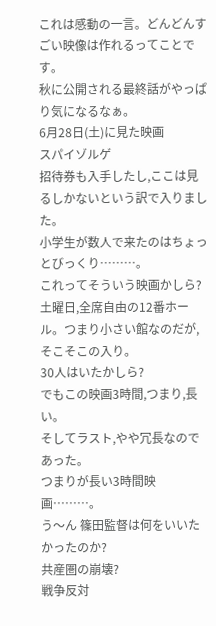これは感動の一言。どんどんすごい映像は作れるってことです。
秋に公開される最終話がやっぱり気になるなぁ。
6月28日(土)に見た映画
スパイゾルゲ
招待券も入手したし,ここは見るしかないという訳で入りました。
小学生が数人で来たのはちょっとびっくり………。
これってそういう映画かしら?
土曜日,全席自由の12番ホール。つまり小さい館なのだが,そこそこの入り。
30人はいたかしら?
でもこの映画3時間,つまり,長い。
そしてラスト,やや冗長なのであった。
つまりが長い3時間映画………。
う〜ん 篠田監督は何をいいたかったのか?
共産圏の崩壊?
戦争反対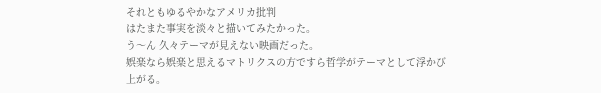それともゆるやかなアメリカ批判
はたまた事実を淡々と描いてみたかった。
う〜ん 久々テーマが見えない映画だった。
娯楽なら娯楽と思えるマトリクスの方ですら哲学がテーマとして浮かび上がる。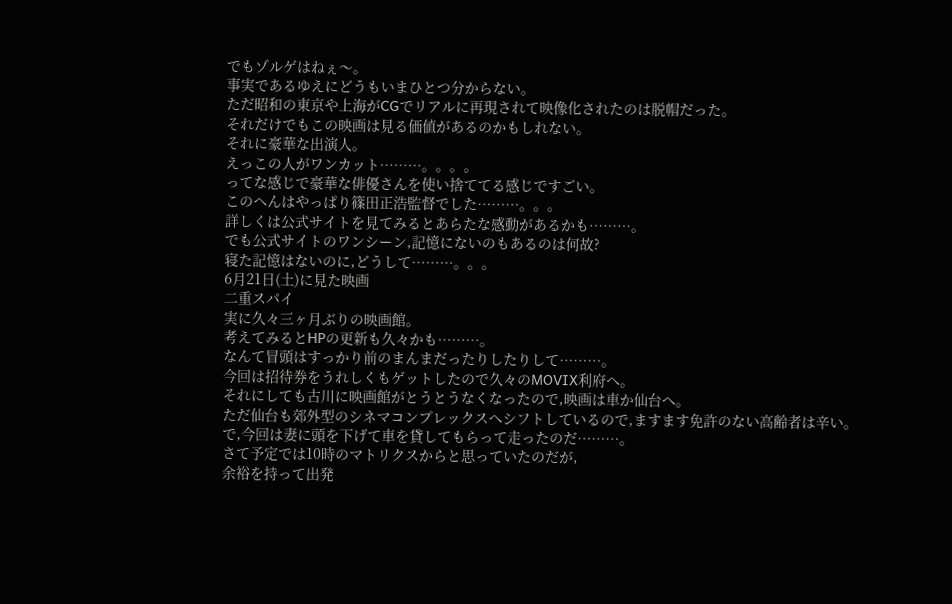でもゾルゲはねぇ〜。
事実であるゆえにどうもいまひとつ分からない。
ただ昭和の東京や上海がCGでリアルに再現されて映像化されたのは脱帽だった。
それだけでもこの映画は見る価値があるのかもしれない。
それに豪華な出演人。
えっこの人がワンカット………。。。。
ってな感じで豪華な俳優さんを使い捨ててる感じですごい。
このへんはやっぱり篠田正浩監督でした………。。。
詳しくは公式サイトを見てみるとあらたな感動があるかも………。
でも公式サイトのワンシーン,記憶にないのもあるのは何故?
寝た記憶はないのに,どうして………。。。
6月21日(土)に見た映画
二重スパイ
実に久々三ヶ月ぶりの映画館。
考えてみるとHPの更新も久々かも………。
なんて冒頭はすっかり前のまんまだったりしたりして………。
今回は招待券をうれしくもゲットしたので久々のMOVIX利府へ。
それにしても古川に映画館がとうとうなくなったので,映画は車か仙台へ。
ただ仙台も郊外型のシネマコンプレックスへシフトしているので,ますます免許のない高齢者は辛い。
で,今回は妻に頭を下げて車を貸してもらって走ったのだ………。
さて予定では10時のマトリクスからと思っていたのだが,
余裕を持って出発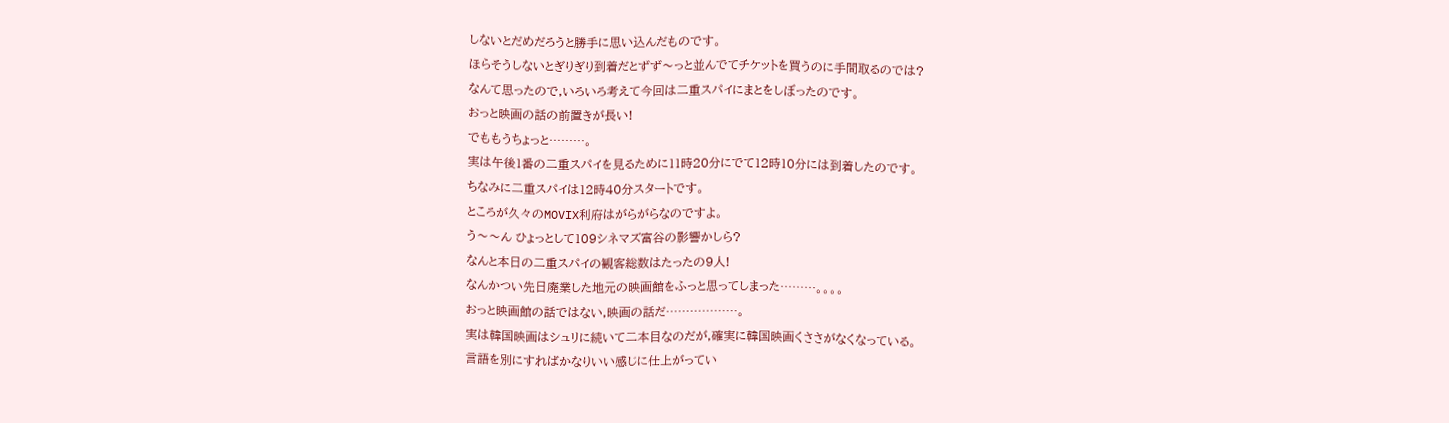しないとだめだろうと勝手に思い込んだものです。
ほらそうしないとぎりぎり到着だとずず〜っと並んでてチケットを買うのに手間取るのでは?
なんて思ったので,いろいろ考えて今回は二重スパイにまとをしぼったのです。
おっと映画の話の前置きが長い!
でももうちょっと………。
実は午後1番の二重スパイを見るために11時20分にでて12時10分には到着したのです。
ちなみに二重スパイは12時40分スタートです。
ところが久々のMOVIX利府はがらがらなのですよ。
う〜〜ん ひょっとして109シネマズ富谷の影響かしら?
なんと本日の二重スパイの観客総数はたったの9人!
なんかつい先日廃業した地元の映画館をふっと思ってしまった………。。。。
おっと映画館の話ではない,映画の話だ………………。
実は韓国映画はシュリに続いて二本目なのだが,確実に韓国映画くささがなくなっている。
言語を別にすればかなりいい感じに仕上がってい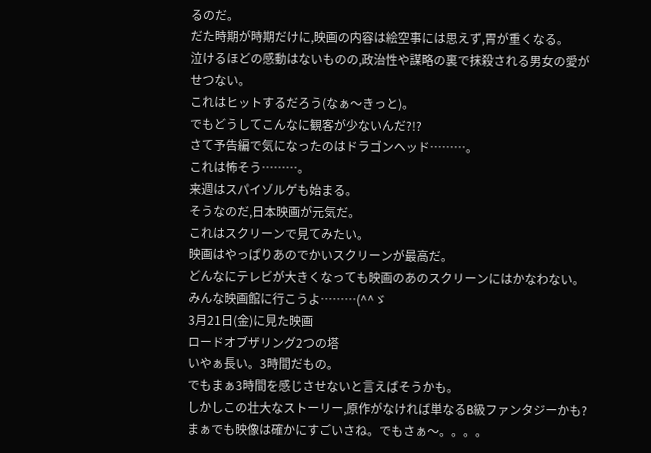るのだ。
だた時期が時期だけに,映画の内容は絵空事には思えず,胃が重くなる。
泣けるほどの感動はないものの,政治性や謀略の裏で抹殺される男女の愛がせつない。
これはヒットするだろう(なぁ〜きっと)。
でもどうしてこんなに観客が少ないんだ?!?
さて予告編で気になったのはドラゴンヘッド………。
これは怖そう………。
来週はスパイゾルゲも始まる。
そうなのだ,日本映画が元気だ。
これはスクリーンで見てみたい。
映画はやっぱりあのでかいスクリーンが最高だ。
どんなにテレビが大きくなっても映画のあのスクリーンにはかなわない。
みんな映画館に行こうよ………(^^ゞ
3月21日(金)に見た映画
ロードオブザリング2つの塔
いやぁ長い。3時間だもの。
でもまぁ3時間を感じさせないと言えばそうかも。
しかしこの壮大なストーリー,原作がなければ単なるB級ファンタジーかも?
まぁでも映像は確かにすごいさね。でもさぁ〜。。。。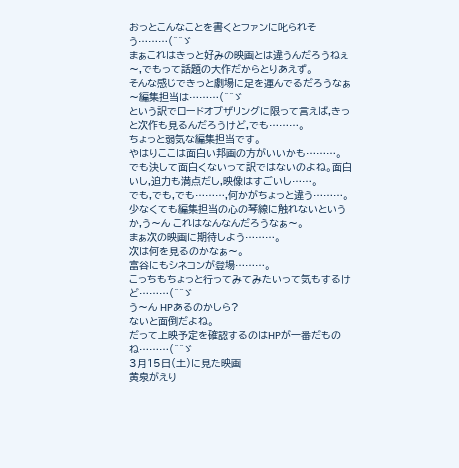おっとこんなことを書くとファンに叱られそう………(^^ゞ
まぁこれはきっと好みの映画とは違うんだろうねぇ〜,でもって話題の大作だからとりあえず。
そんな感じできっと劇場に足を運んでるだろうなぁ〜編集担当は………(^^ゞ
という訳でロードオブザリングに限って言えば,きっと次作も見るんだろうけど,でも………。
ちょっと弱気な編集担当です。
やはりここは面白い邦画の方がいいかも………。
でも決して面白くないって訳ではないのよね。面白いし,迫力も満点だし,映像はすごいし……。
でも,でも,でも………,何かがちょっと違う………。
少なくても編集担当の心の琴線に触れないというか,う〜ん これはなんなんだろうなぁ〜。
まぁ次の映画に期待しよう………。
次は何を見るのかなぁ〜。
富谷にもシネコンが登場………。
こっちもちょっと行ってみてみたいって気もするけど………(^^ゞ
う〜ん HPあるのかしら?
ないと面倒だよね。
だって上映予定を確認するのはHPが一番だものね………(^^ゞ
3月15日(土)に見た映画
黄泉がえり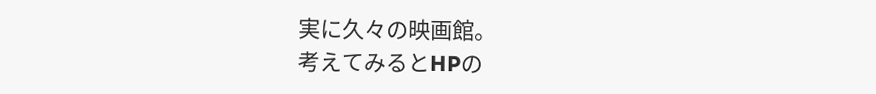実に久々の映画館。
考えてみるとHPの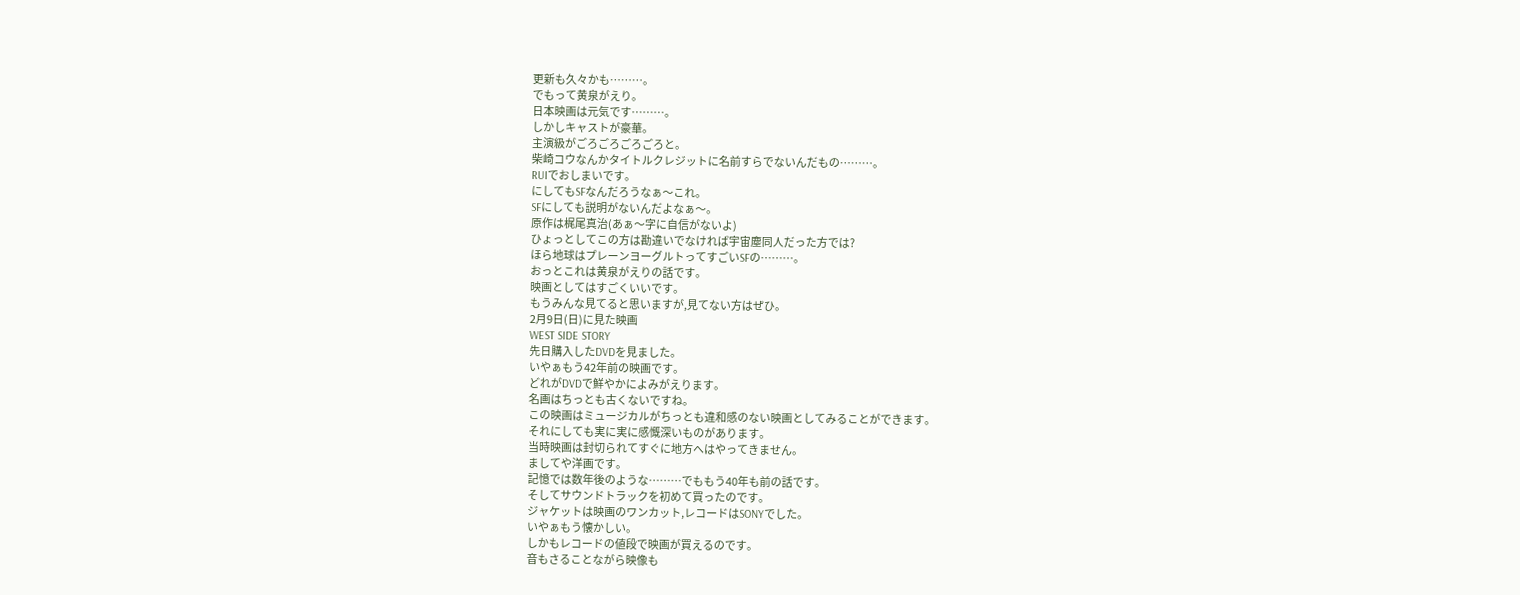更新も久々かも………。
でもって黄泉がえり。
日本映画は元気です………。
しかしキャストが豪華。
主演級がごろごろごろごろと。
柴崎コウなんかタイトルクレジットに名前すらでないんだもの………。
RUIでおしまいです。
にしてもSFなんだろうなぁ〜これ。
SFにしても説明がないんだよなぁ〜。
原作は梶尾真治(あぁ〜字に自信がないよ)
ひょっとしてこの方は勘違いでなければ宇宙塵同人だった方では?
ほら地球はプレーンヨーグルトってすごいSFの………。
おっとこれは黄泉がえりの話です。
映画としてはすごくいいです。
もうみんな見てると思いますが,見てない方はぜひ。
2月9日(日)に見た映画
WEST SIDE STORY
先日購入したDVDを見ました。
いやぁもう42年前の映画です。
どれがDVDで鮮やかによみがえります。
名画はちっとも古くないですね。
この映画はミュージカルがちっとも違和感のない映画としてみることができます。
それにしても実に実に感慨深いものがあります。
当時映画は封切られてすぐに地方へはやってきません。
ましてや洋画です。
記憶では数年後のような………でももう40年も前の話です。
そしてサウンドトラックを初めて買ったのです。
ジャケットは映画のワンカット,レコードはSONYでした。
いやぁもう懐かしい。
しかもレコードの値段で映画が買えるのです。
音もさることながら映像も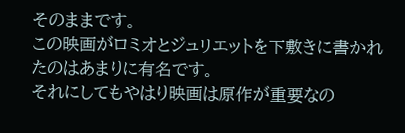そのままです。
この映画がロミオとジュリエットを下敷きに書かれたのはあまりに有名です。
それにしてもやはり映画は原作が重要なの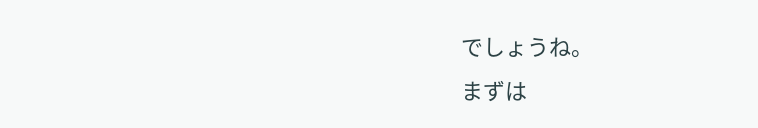でしょうね。
まずは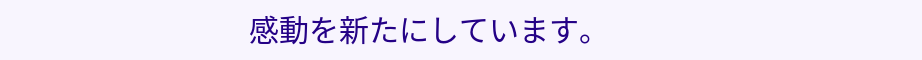感動を新たにしています。